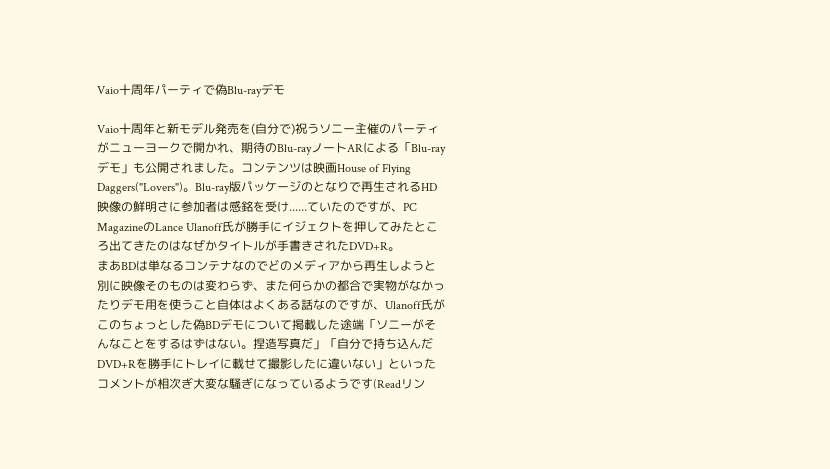Vaio十周年パーティで偽Blu-rayデモ

Vaio十周年と新モデル発売を(自分で)祝うソニー主催のパーティがニューヨークで開かれ、期待のBlu-rayノートARによる「Blu-rayデモ」も公開されました。コンテンツは映画House of Flying Daggers("Lovers")。Blu-ray版パッケージのとなりで再生されるHD映像の鮮明さに参加者は感銘を受け......ていたのですが、PC MagazineのLance Ulanoff氏が勝手にイジェクトを押してみたところ出てきたのはなぜかタイトルが手書きされたDVD+R。
まあBDは単なるコンテナなのでどのメディアから再生しようと別に映像そのものは変わらず、また何らかの都合で実物がなかったりデモ用を使うこと自体はよくある話なのですが、Ulanoff氏がこのちょっとした偽BDデモについて掲載した途端「ソニーがそんなことをするはずはない。捏造写真だ」「自分で持ち込んだDVD+Rを勝手にトレイに載せて撮影したに違いない」といったコメントが相次ぎ大変な騒ぎになっているようです(Readリン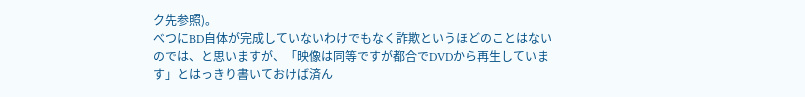ク先参照)。
べつにBD自体が完成していないわけでもなく詐欺というほどのことはないのでは、と思いますが、「映像は同等ですが都合でDVDから再生しています」とはっきり書いておけば済ん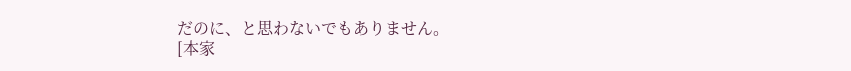だのに、と思わないでもありません。
[本家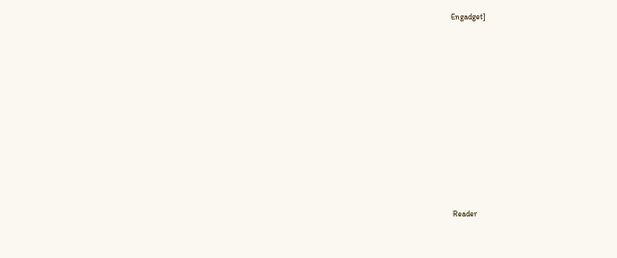Engadget]
















Reader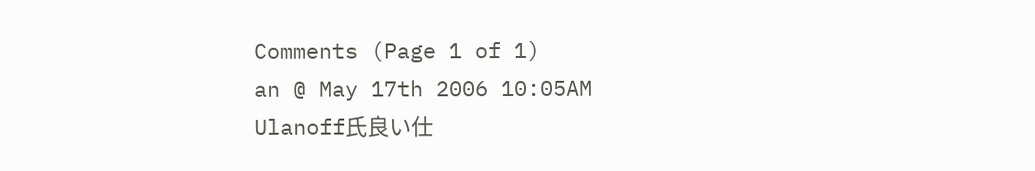Comments (Page 1 of 1)
an @ May 17th 2006 10:05AM
Ulanoff氏良い仕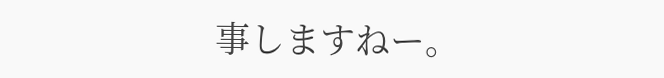事しますねー。